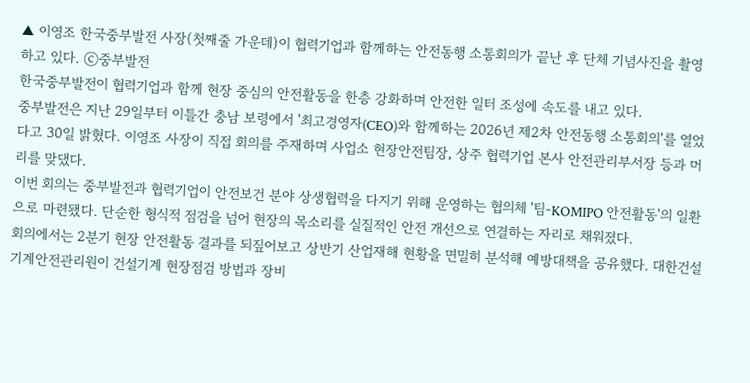▲ 이영조 한국중부발전 사장(첫째줄 가운데)이 협력기업과 함께하는 안전동행 소통회의가 끝난 후 단체 기념사진을 촬영하고 있다. ⓒ중부발전
한국중부발전이 협력기업과 함께 현장 중심의 안전활동을 한층 강화하며 안전한 일터 조성에 속도를 내고 있다.
중부발전은 지난 29일부터 이틀간 충남 보령에서 '최고경영자(CEO)와 함께하는 2026년 제2차 안전동행 소통회의'를 열었다고 30일 밝혔다. 이영조 사장이 직접 회의를 주재하며 사업소 현장안전팀장, 상주 협력기업 본사 안전관리부서장 등과 머리를 맞댔다.
이번 회의는 중부발전과 협력기업이 안전보건 분야 상생협력을 다지기 위해 운영하는 협의체 '팀-KOMIPO 안전활동'의 일환으로 마련됐다. 단순한 형식적 점검을 넘어 현장의 목소리를 실질적인 안전 개선으로 연결하는 자리로 채워졌다.
회의에서는 2분기 현장 안전활동 결과를 되짚어보고 상반기 산업재해 현황을 면밀히 분석해 예방대책을 공유했다. 대한건설기계안전관리원이 건설기계 현장점검 방법과 장비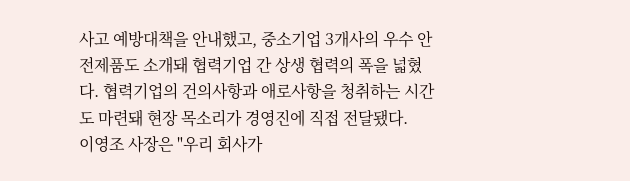사고 예방대책을 안내했고, 중소기업 3개사의 우수 안전제품도 소개돼 협력기업 간 상생 협력의 폭을 넓혔다. 협력기업의 건의사항과 애로사항을 청취하는 시간도 마련돼 현장 목소리가 경영진에 직접 전달됐다.
이영조 사장은 "우리 회사가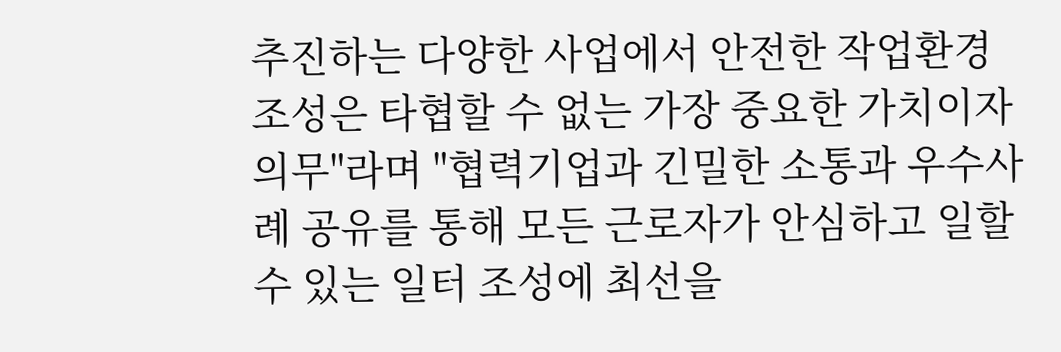추진하는 다양한 사업에서 안전한 작업환경 조성은 타협할 수 없는 가장 중요한 가치이자 의무"라며 "협력기업과 긴밀한 소통과 우수사례 공유를 통해 모든 근로자가 안심하고 일할 수 있는 일터 조성에 최선을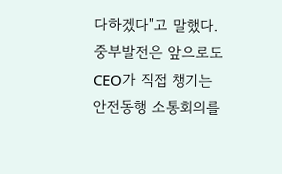다하겠다"고 말했다.
중부발전은 앞으로도 CEO가 직접 챙기는 안전동행 소통회의를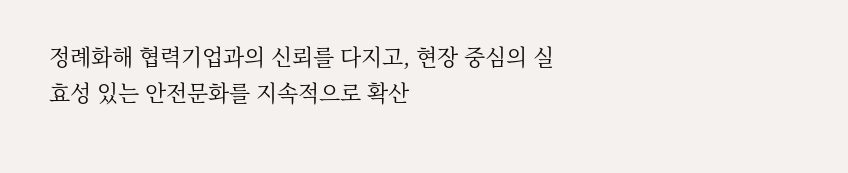정례화해 협력기업과의 신뢰를 다지고, 현장 중심의 실효성 있는 안전문화를 지속적으로 확산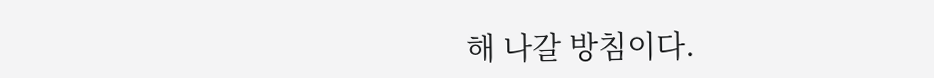해 나갈 방침이다.